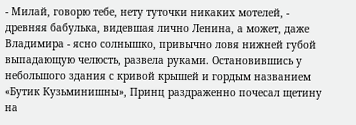- Милай, говорю тебе, нету туточки никаких мотелей, - древняя бабулька, видевшая лично Ленина, а может, даже Владимира - ясно солнышко, привычно ловя нижней губой выпадающую челюсть, развела руками. Остановившись у небольшого здания с кривой крышей и гордым названием «Бутик Кузьминишны», Принц раздраженно почесал щетину на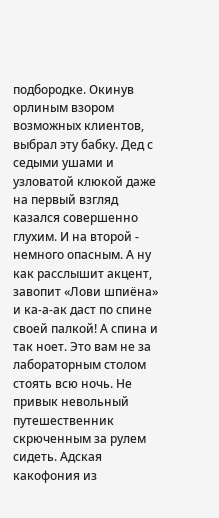подбородке. Окинув орлиным взором возможных клиентов, выбрал эту бабку. Дед с седыми ушами и узловатой клюкой даже на первый взгляд казался совершенно глухим. И на второй - немного опасным. А ну как расслышит акцент, завопит «Лови шпиёна» и ка-а-ак даст по спине своей палкой! А спина и так ноет. Это вам не за лабораторным столом стоять всю ночь. Не привык невольный путешественник скрюченным за рулем сидеть. Адская какофония из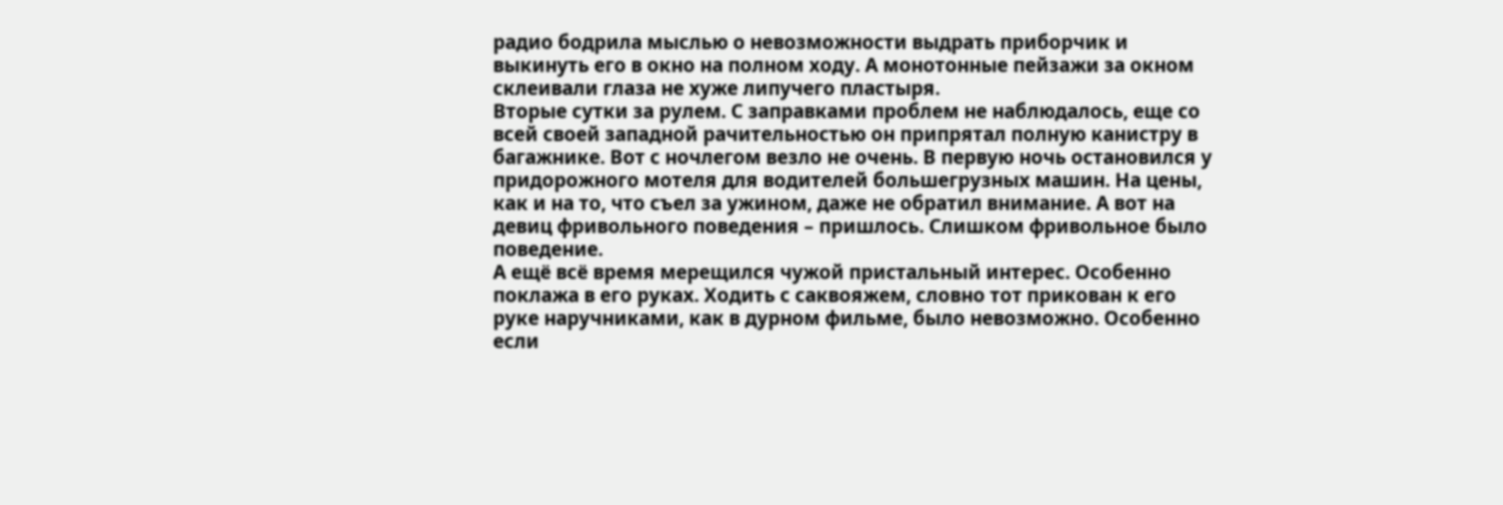радио бодрила мыслью о невозможности выдрать приборчик и выкинуть его в окно на полном ходу. А монотонные пейзажи за окном склеивали глаза не хуже липучего пластыря.
Вторые сутки за рулем. С заправками проблем не наблюдалось, еще со всей своей западной рачительностью он припрятал полную канистру в багажнике. Вот с ночлегом везло не очень. В первую ночь остановился у придорожного мотеля для водителей большегрузных машин. На цены, как и на то, что съел за ужином, даже не обратил внимание. А вот на девиц фривольного поведения – пришлось. Слишком фривольное было поведение.
А ещё всё время мерещился чужой пристальный интерес. Особенно поклажа в его руках. Ходить с саквояжем, словно тот прикован к его руке наручниками, как в дурном фильме, было невозможно. Особенно если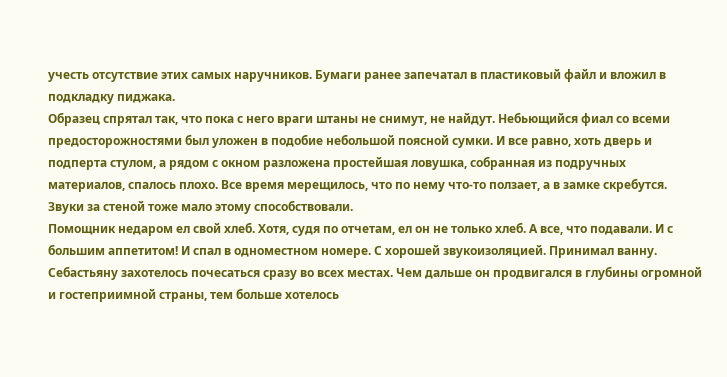учесть отсутствие этих самых наручников. Бумаги ранее запечатал в пластиковый файл и вложил в подкладку пиджака.
Образец спрятал так, что пока с него враги штаны не снимут, не найдут. Небьющийся фиал со всеми предосторожностями был уложен в подобие небольшой поясной сумки. И все равно, хоть дверь и подперта стулом, а рядом с окном разложена простейшая ловушка, собранная из подручных материалов, спалось плохо. Все время мерещилось, что по нему что-то ползает, а в замке скребутся. Звуки за стеной тоже мало этому способствовали.
Помощник недаром ел свой хлеб. Хотя, судя по отчетам, ел он не только хлеб. А все, что подавали. И с большим аппетитом! И спал в одноместном номере. С хорошей звукоизоляцией. Принимал ванну.
Себастьяну захотелось почесаться сразу во всех местах. Чем дальше он продвигался в глубины огромной и гостеприимной страны, тем больше хотелось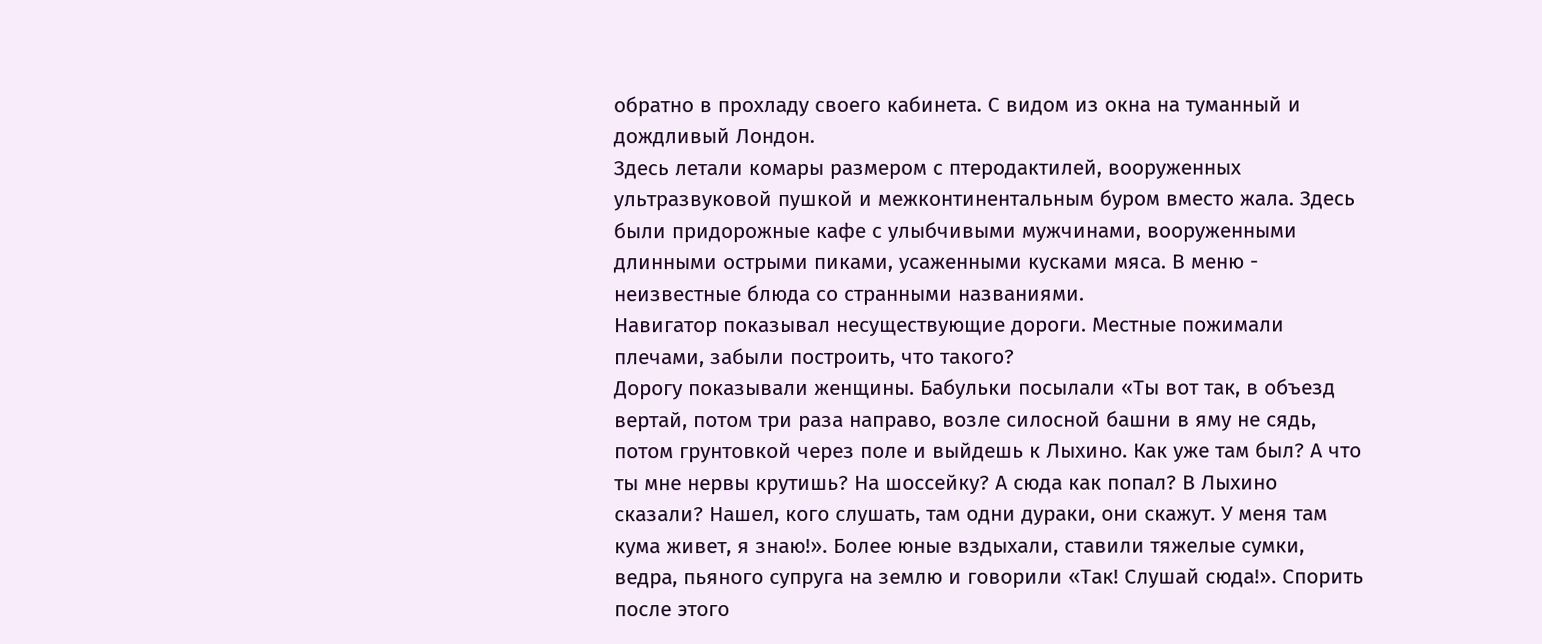обратно в прохладу своего кабинета. С видом из окна на туманный и дождливый Лондон.
Здесь летали комары размером с птеродактилей, вооруженных ультразвуковой пушкой и межконтинентальным буром вместо жала. Здесь были придорожные кафе с улыбчивыми мужчинами, вооруженными длинными острыми пиками, усаженными кусками мяса. В меню - неизвестные блюда со странными названиями.
Навигатор показывал несуществующие дороги. Местные пожимали плечами, забыли построить, что такого?
Дорогу показывали женщины. Бабульки посылали «Ты вот так, в объезд вертай, потом три раза направо, возле силосной башни в яму не сядь, потом грунтовкой через поле и выйдешь к Лыхино. Как уже там был? А что ты мне нервы крутишь? На шоссейку? А сюда как попал? В Лыхино сказали? Нашел, кого слушать, там одни дураки, они скажут. У меня там кума живет, я знаю!». Более юные вздыхали, ставили тяжелые сумки, ведра, пьяного супруга на землю и говорили «Так! Слушай сюда!». Спорить после этого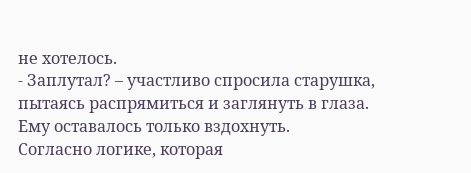не хотелось.
- Заплутал? – участливо спросила старушка, пытаясь распрямиться и заглянуть в глаза.
Ему оставалось только вздохнуть.
Согласно логике, которая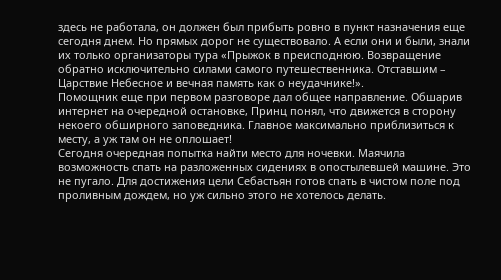здесь не работала, он должен был прибыть ровно в пункт назначения еще сегодня днем. Но прямых дорог не существовало. А если они и были, знали их только организаторы тура «Прыжок в преисподнюю. Возвращение обратно исключительно силами самого путешественника. Отставшим – Царствие Небесное и вечная память как о неудачнике!».
Помощник еще при первом разговоре дал общее направление. Обшарив интернет на очередной остановке, Принц понял, что движется в сторону некоего обширного заповедника. Главное максимально приблизиться к месту, а уж там он не оплошает!
Сегодня очередная попытка найти место для ночевки. Маячила возможность спать на разложенных сидениях в опостылевшей машине. Это не пугало. Для достижения цели Себастьян готов спать в чистом поле под проливным дождем, но уж сильно этого не хотелось делать.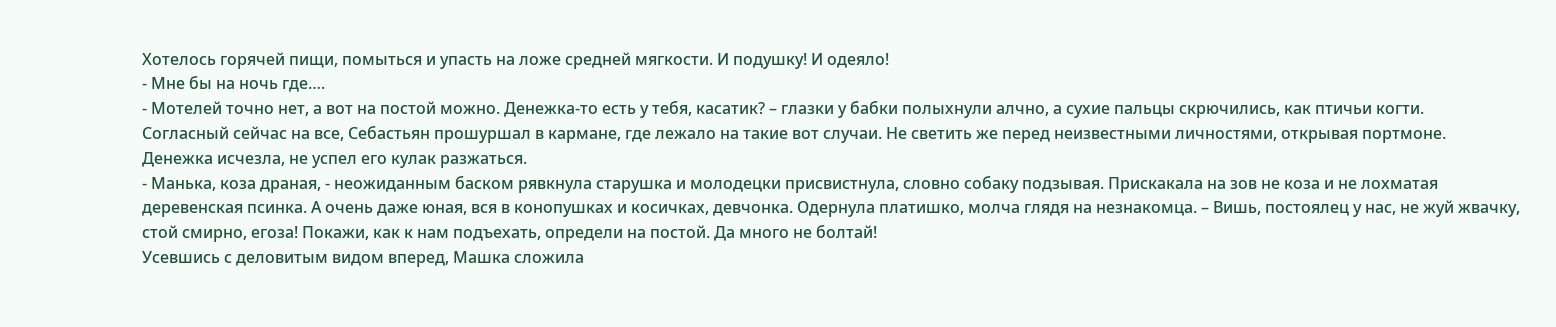Хотелось горячей пищи, помыться и упасть на ложе средней мягкости. И подушку! И одеяло!
- Мне бы на ночь где….
- Мотелей точно нет, а вот на постой можно. Денежка-то есть у тебя, касатик? – глазки у бабки полыхнули алчно, а сухие пальцы скрючились, как птичьи когти.
Согласный сейчас на все, Себастьян прошуршал в кармане, где лежало на такие вот случаи. Не светить же перед неизвестными личностями, открывая портмоне.
Денежка исчезла, не успел его кулак разжаться.
- Манька, коза драная, - неожиданным баском рявкнула старушка и молодецки присвистнула, словно собаку подзывая. Прискакала на зов не коза и не лохматая деревенская псинка. А очень даже юная, вся в конопушках и косичках, девчонка. Одернула платишко, молча глядя на незнакомца. – Вишь, постоялец у нас, не жуй жвачку, стой смирно, егоза! Покажи, как к нам подъехать, определи на постой. Да много не болтай!
Усевшись с деловитым видом вперед, Машка сложила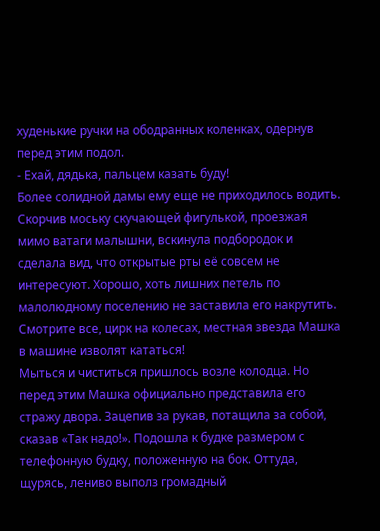худенькие ручки на ободранных коленках, одернув перед этим подол.
- Ехай, дядька, пальцем казать буду!
Более солидной дамы ему еще не приходилось водить. Скорчив моську скучающей фигулькой, проезжая мимо ватаги малышни, вскинула подбородок и сделала вид, что открытые рты её совсем не интересуют. Хорошо, хоть лишних петель по малолюдному поселению не заставила его накрутить. Смотрите все, цирк на колесах, местная звезда Машка в машине изволят кататься!
Мыться и чиститься пришлось возле колодца. Но перед этим Машка официально представила его стражу двора. Зацепив за рукав, потащила за собой, сказав «Так надо!». Подошла к будке размером с телефонную будку, положенную на бок. Оттуда, щурясь, лениво выполз громадный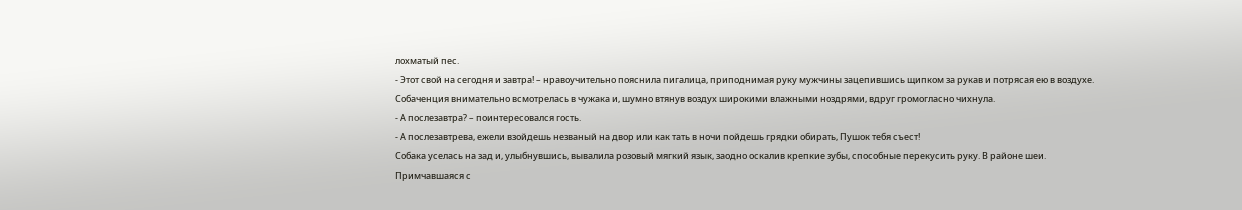лохматый пес.
- Этот свой на сегодня и завтра! – нравоучительно пояснила пигалица, приподнимая руку мужчины зацепившись щипком за рукав и потрясая ею в воздухе.
Собаченция внимательно всмотрелась в чужака и, шумно втянув воздух широкими влажными ноздрями, вдруг громогласно чихнула.
- А послезавтра? – поинтересовался гость.
- А послезавтрева, ежели взойдешь незваный на двор или как тать в ночи пойдешь грядки обирать, Пушок тебя съест!
Собака уселась на зад и, улыбнувшись, вывалила розовый мягкий язык, заодно оскалив крепкие зубы, способные перекусить руку. В районе шеи.
Примчавшаяся с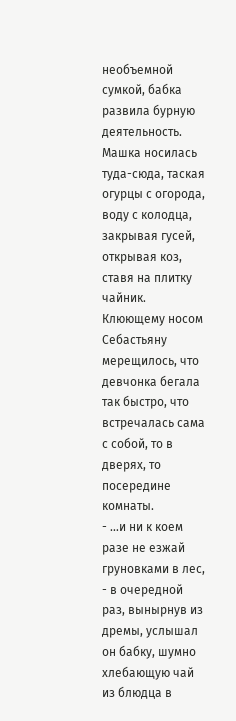необъемной сумкой, бабка развила бурную деятельность. Машка носилась туда-сюда, таская огурцы с огорода, воду с колодца, закрывая гусей, открывая коз, ставя на плитку чайник. Клюющему носом Себастьяну мерещилось, что девчонка бегала так быстро, что встречалась сама с собой, то в дверях, то посередине комнаты.
- …и ни к коем разе не езжай груновками в лес, - в очередной раз, вынырнув из дремы, услышал он бабку, шумно хлебающую чай из блюдца в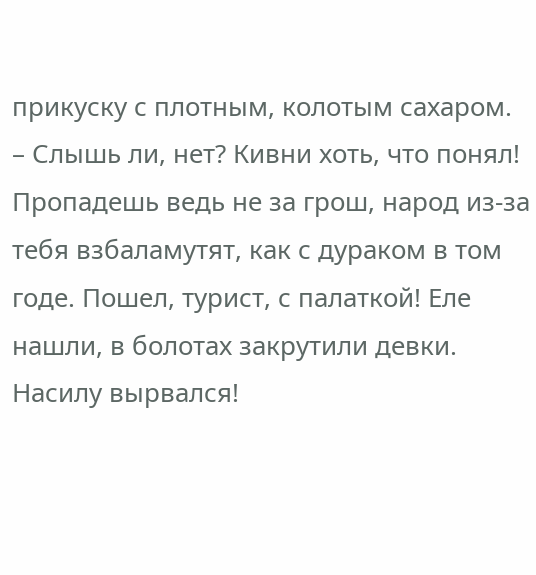прикуску с плотным, колотым сахаром. – Слышь ли, нет? Кивни хоть, что понял! Пропадешь ведь не за грош, народ из-за тебя взбаламутят, как с дураком в том годе. Пошел, турист, с палаткой! Еле нашли, в болотах закрутили девки. Насилу вырвался!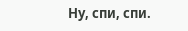Ну, спи, спи.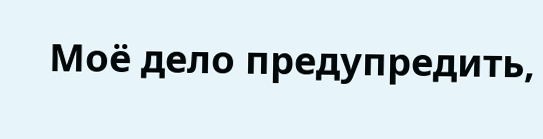Моё дело предупредить,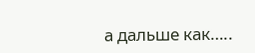а дальше как…..